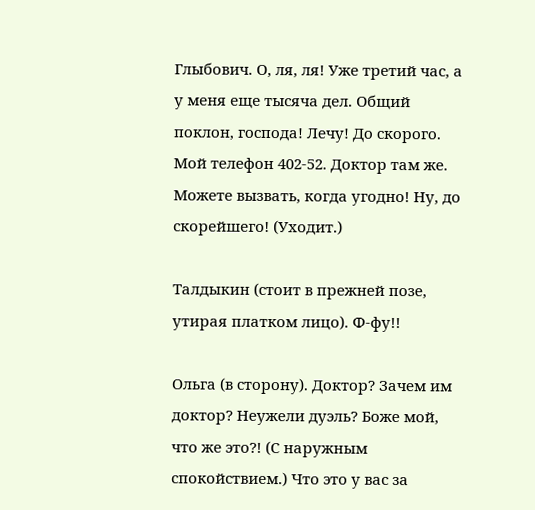Глыбович. О, ля, ля! Уже третий час, а у меня еще тысяча дел. Общий поклон, господа! Лечу! До скорого. Мой телефон 402-52. Доктор там же. Можете вызвать, когда угодно! Ну, до скорейшего! (Уходит.)

Талдыкин (стоит в прежней позе, утирая платком лицо). Ф-фу!!

Ольга (в сторону). Доктор? Зачем им доктор? Неужели дуэль? Боже мой, что же это?! (С наружным спокойствием.) Что это у вас за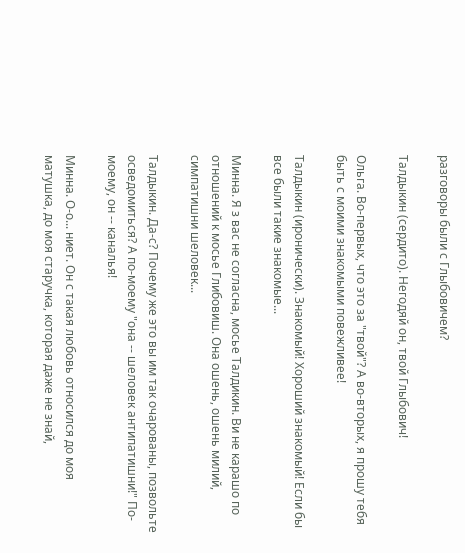разговоры были с Глыбовичем?

Талдыкин (сердито). Негодяй он, твой Глыбович!

Ольга. Во-первых, что это за "твой"? А во-вторых, я прошу тебя быть с моими знакомыми повежливее!

Талдыкин (иронически). Знакомый! Хороший знакомый! Если бы все были такие знакомые...

Минна. Я з вас не согласна, мосье Талдикин. Ви не карашо по отношений к мосье Глибовиш. Она ошень, ошень милий, симпатишни шеловек...

Талдыкин. Да-с? Почему же это вы им так очарованы, позвольте осведомиться? А по-моему "она -- шеловек антипатишни!" По-моему, он -- каналья!

Минна. О-о... ниет. Он с такая любовь относился до моя матушка, до моя старучка, которая даже не знай,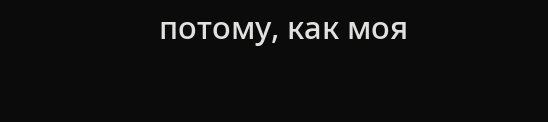потому, как моя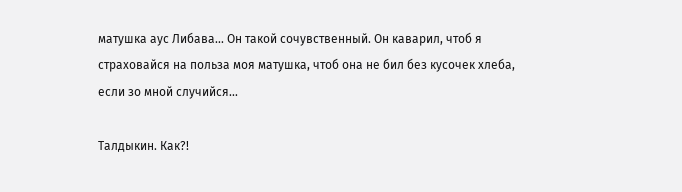матушка аус Либава... Он такой сочувственный. Он каварил, чтоб я страховайся на польза моя матушка, чтоб она не бил без кусочек хлеба, если зо мной случийся...

Талдыкин. Как?!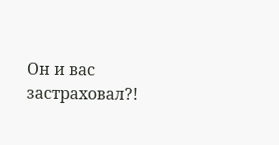Он и вас застраховал?!